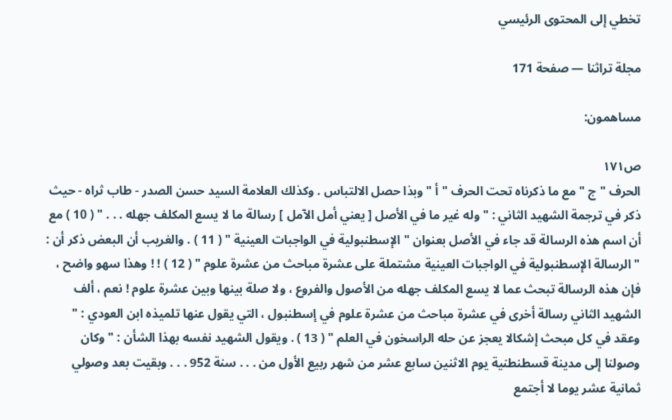تخطي إلى المحتوى الرئيسي

مجلة تراثنا — صفحة 171

مساهمون:

ص١٧١
الحرف " ج " مع ما ذكرناه تحت الحرف " أ " وبذا حصل الالتباس . وكذلك العلامة السيد حسن الصدر - طاب ثراه - حيث ذكر في ترجمة الشهيد الثاني : " وله غير ما في الأصل [ يعني أمل الآمل ] رسالة ما لا يسع المكلف جهله . . . " ( 10 ) مع أن اسم هذه الرسالة قد جاء في الأصل بعنوان " الإسطنبولية في الواجبات العينية " ( 11 ) . والغريب أن البعض ذكر أن : " الرسالة الإسطنبولية في الواجبات العينية مشتملة على عشرة مباحث من عشرة علوم " ( 12 ) ! ! وهذا سهو واضح ، فإن هذه الرسالة تبحث عما لا يسع المكلف جهله من الأصول والفروع ، ولا صلة بينها وبين عشرة علوم ! نعم ، ألف الشهيد الثاني رسالة أخرى في عشرة مباحث من عشرة علوم في إسطنبول ، التي يقول عنها تلميذه ابن العودي : " وعقد في كل مبحث إشكالا يعجز عن حله الراسخون في العلم " ( 13 ) . ويقول الشهيد نفسه بهذا الشأن : " وكان وصولنا إلى مدينة قسطنطنية يوم الاثنين سابع عشر من شهر ربيع الأول من . . . سنة 952 . . . وبقيت بعد وصولي ثمانية عشر يوما لا أجتمع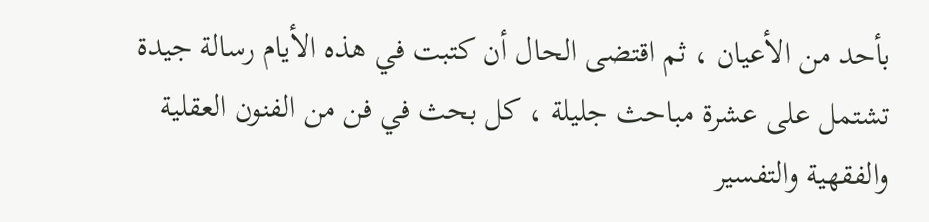بأحد من الأعيان ، ثم اقتضى الحال أن كتبت في هذه الأيام رسالة جيدة تشتمل على عشرة مباحث جليلة ، كل بحث في فن من الفنون العقلية والفقهية والتفسير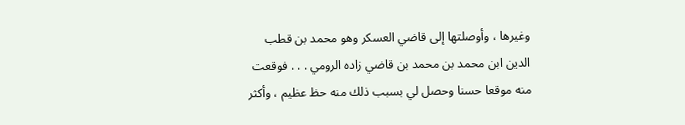وغيرها ، وأوصلتها إلى قاضي العسكر وهو محمد بن قطب الدين ابن محمد بن محمد بن قاضي زاده الرومي . . . فوقعت منه موقعا حسنا وحصل لي بسبب ذلك منه حظ عظيم ، وأكثر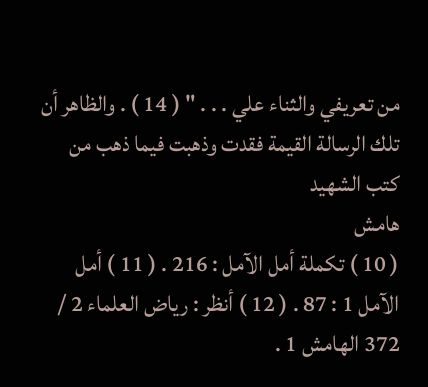من تعريفي والثناء علي . . . " ( 14 ) . والظاهر أن تلك الرسالة القيمة فقدت وذهبت فيما ذهب من كتب الشهيد
هامش
( 10 ) تكملة أمل الآمل : 216 . ( 11 ) أمل الآمل 1 : 87 . ( 12 ) أنظر : رياض العلماء 2 / 372 الهامش 1 .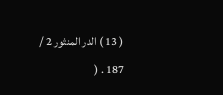( 13 ) الدر المنثور 2 / 187 . (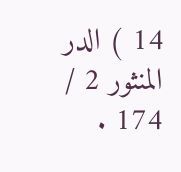14 ) الدر المنثور 2 / 174 .